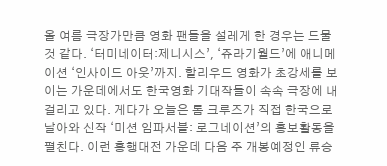올 여름 극장가만큼 영화 팬들을 설레게 한 경우는 드물 것 같다. ‘터미네이터:제니시스’, ‘쥬라기월드’에 애니메이션 ‘인사이드 아웃’까지. 할리우드 영화가 초강세를 보이는 가운데에서도 한국영화 기대작들이 속속 극장에 내걸리고 있다. 게다가 오늘은 톰 크루즈가 직접 한국으로 날아와 신작 ‘미션 임파서블: 로그네이션’의 홍보활동을 펼친다. 이런 흥행대전 가운데 다음 주 개봉예정인 류승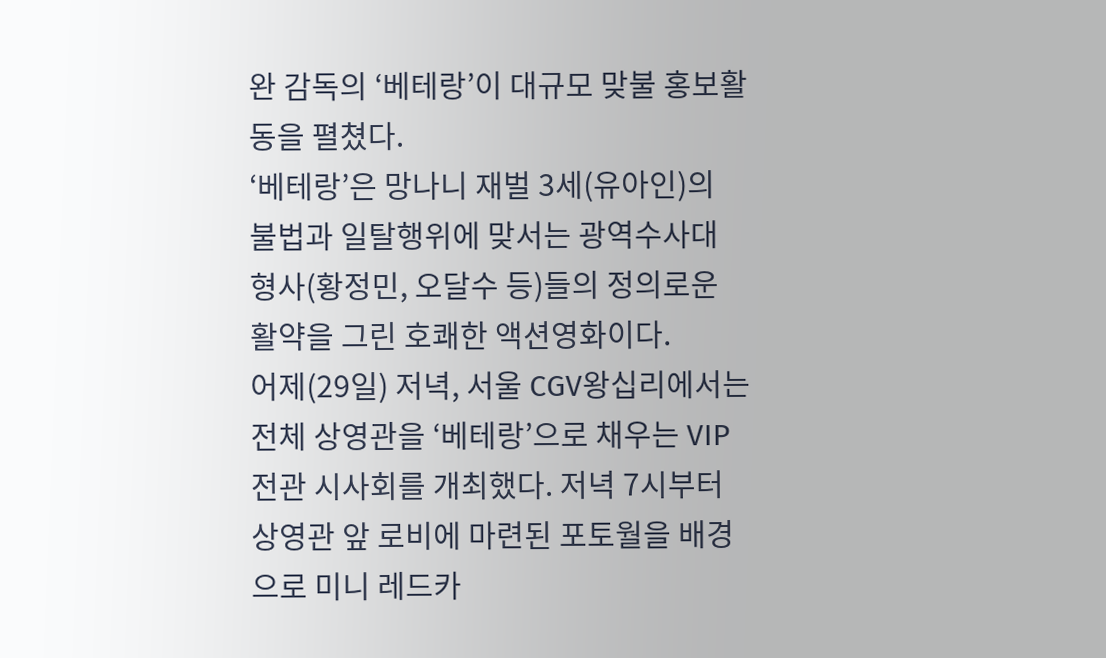완 감독의 ‘베테랑’이 대규모 맞불 홍보활동을 펼쳤다.
‘베테랑’은 망나니 재벌 3세(유아인)의 불법과 일탈행위에 맞서는 광역수사대 형사(황정민, 오달수 등)들의 정의로운 활약을 그린 호쾌한 액션영화이다.
어제(29일) 저녁, 서울 CGV왕십리에서는 전체 상영관을 ‘베테랑’으로 채우는 VIP전관 시사회를 개최했다. 저녁 7시부터 상영관 앞 로비에 마련된 포토월을 배경으로 미니 레드카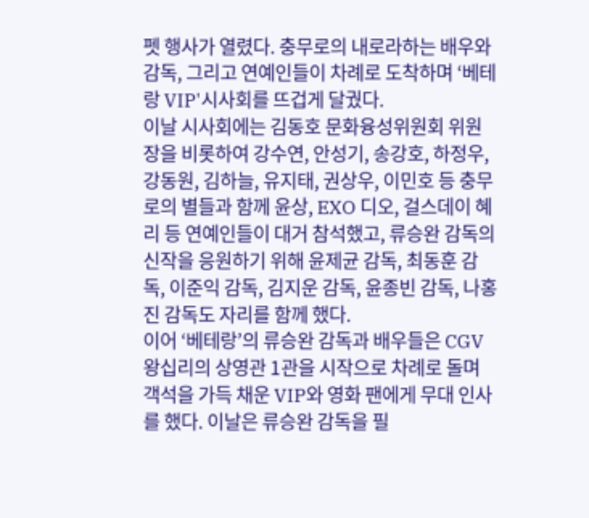펫 행사가 열렸다. 충무로의 내로라하는 배우와 감독, 그리고 연예인들이 차례로 도착하며 ‘베테랑 VIP'시사회를 뜨겁게 달궜다.
이날 시사회에는 김동호 문화융성위원회 위원장을 비롯하여 강수연, 안성기, 송강호, 하정우, 강동원, 김하늘, 유지태, 권상우, 이민호 등 충무로의 별들과 함께 윤상, EXO 디오, 걸스데이 혜리 등 연예인들이 대거 참석했고, 류승완 감독의 신작을 응원하기 위해 윤제균 감독, 최동훈 감독, 이준익 감독, 김지운 감독, 윤종빈 감독, 나홍진 감독도 자리를 함께 했다.
이어 ‘베테랑’의 류승완 감독과 배우들은 CGV왕십리의 상영관 1관을 시작으로 차례로 돌며 객석을 가득 채운 VIP와 영화 팬에게 무대 인사를 했다. 이날은 류승완 감독을 필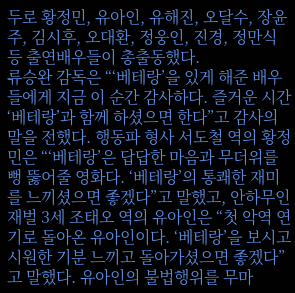두로 황정민, 유아인, 유해진, 오달수, 장윤주, 김시후, 오대환, 정웅인, 진경, 정만식 등 출연배우들이 총출동했다.
류승완 감독은 “‘베테랑’을 있게 해준 배우들에게 지금 이 순간 감사하다. 즐거운 시간 ‘베테랑’과 함께 하셨으면 한다”고 감사의 말을 전했다. 행동파 형사 서도철 역의 황정민은 “‘베테랑’은 답답한 마음과 무더위를 뻥 뚫어줄 영화다. ‘베테랑’의 통쾌한 재미를 느끼셨으면 좋겠다”고 말했고, 안하무인 재벌 3세 조태오 역의 유아인은 “첫 악역 연기로 돌아온 유아인이다. ‘베테랑’을 보시고 시원한 기분 느끼고 돌아가셨으면 좋겠다”고 말했다. 유아인의 불법행위를 무마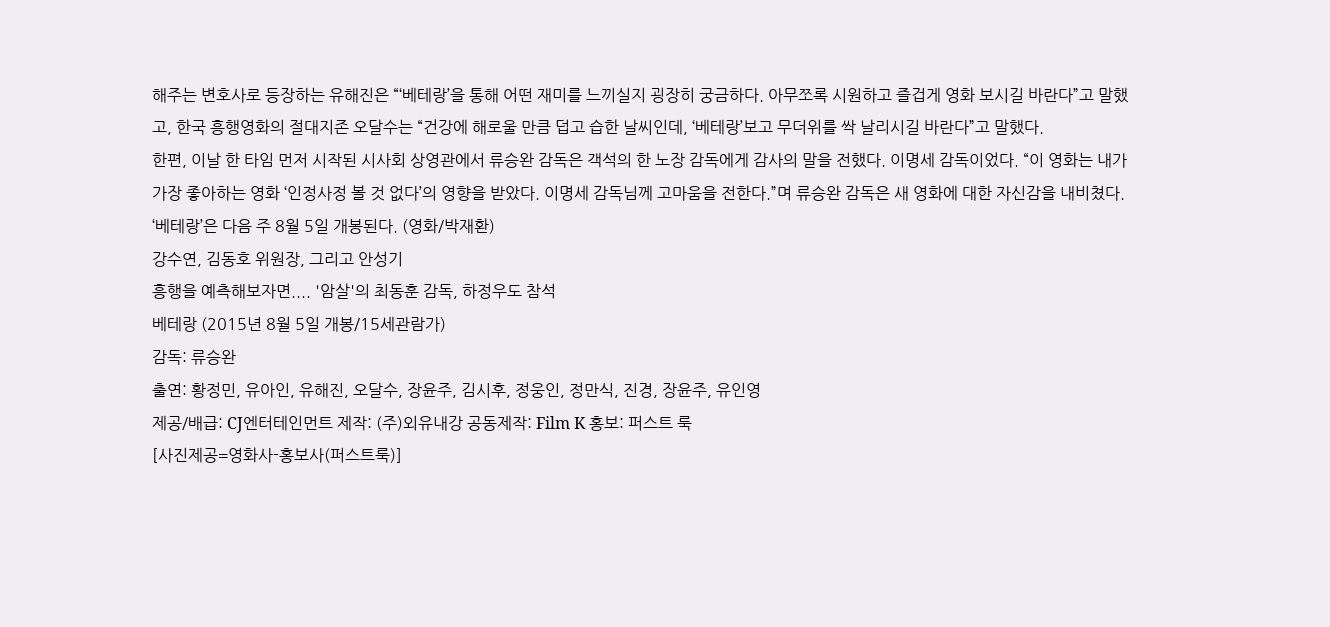해주는 변호사로 등장하는 유해진은 “‘베테랑’을 통해 어떤 재미를 느끼실지 굉장히 궁금하다. 아무쪼록 시원하고 즐겁게 영화 보시길 바란다”고 말했고, 한국 흥행영화의 절대지존 오달수는 “건강에 해로울 만큼 덥고 습한 날씨인데, ‘베테랑’보고 무더위를 싹 날리시길 바란다”고 말했다.
한편, 이날 한 타임 먼저 시작된 시사회 상영관에서 류승완 감독은 객석의 한 노장 감독에게 감사의 말을 전했다. 이명세 감독이었다. “이 영화는 내가 가장 좋아하는 영화 ‘인정사정 볼 것 없다’의 영향을 받았다. 이명세 감독님께 고마움을 전한다.”며 류승완 감독은 새 영화에 대한 자신감을 내비쳤다.
‘베테랑’은 다음 주 8월 5일 개봉된다. (영화/박재환)
강수연, 김동호 위원장, 그리고 안성기
흥행을 예측해보자면.... '암살'의 최동훈 감독, 하정우도 참석
베테랑 (2015년 8월 5일 개봉/15세관람가)
감독: 류승완
출연: 황정민, 유아인, 유해진, 오달수, 장윤주, 김시후, 정웅인, 정만식, 진경, 장윤주, 유인영
제공/배급: CJ엔터테인먼트 제작: (주)외유내강 공동제작: Film K 홍보: 퍼스트 룩
[사진제공=영화사-홍보사(퍼스트룩)]